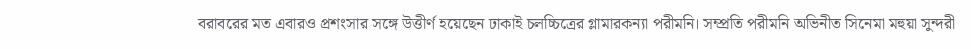বরাবরের মত এবারও প্রশংসার সঙ্গে উত্তীর্ণ হয়েছেন ঢাকাই চলচ্চিত্রের গ্লামারকন্যা পরীমনি। সম্প্রতি পরীমনি অভিনীত সিনেমা মহুয়া সুন্দরী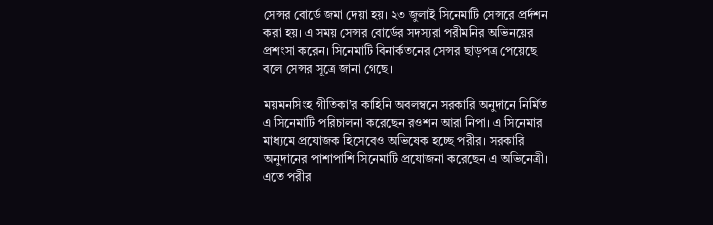সেন্সর বোর্ডে জমা দেয়া হয়। ২৩ জুলাই সিনেমাটি সেন্সরে প্রর্দশন করা হয়। এ সময় সেন্সর বোর্ডের সদস্যরা পরীমনির অভিনয়ের প্রশংসা করেন। সিনেমাটি বিনার্কতনের সেন্সর ছাড়পত্র পেয়েছে বলে সেন্সর সূত্রে জানা গেছে।

ময়মনসিংহ গীতিকা’র কাহিনি অবলম্বনে সরকারি অনুদানে নির্মিত এ সিনেমাটি পরিচালনা করেছেন রওশন আরা নিপা। এ সিনেমার মাধ্যমে প্রযোজক হিসেবেও অভিষেক হচ্ছে পরীর। সরকারি অনুদানের পাশাপাশি সিনেমাটি প্রযোজনা করেছেন এ অভিনেত্রী। এতে পরীর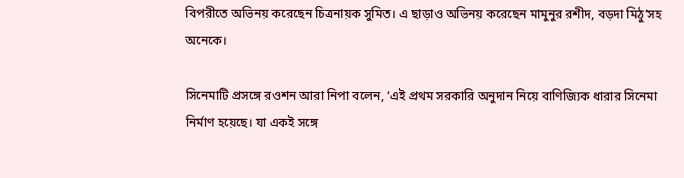বিপরীতে অভিনয় করেছেন চিত্রনায়ক সুমিত। এ ছাড়াও অভিনয় করেছেন মামুনুর রশীদ, বড়দা মিঠু’সহ অনেকে।

সিনেমাটি প্রসঙ্গে রওশন আরা নিপা বলেন, ‘এই প্রথম সরকারি অনুদান নিয়ে বাণিজ্যিক ধারার সিনেমা নির্মাণ হয়েছে। যা একই সঙ্গে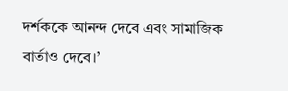দর্শককে আনন্দ দেবে এবং সামাজিক বার্তাও দেবে।’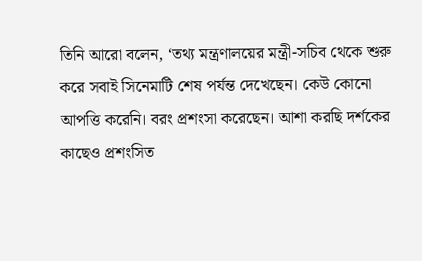তিনি আরো বলেন, ‘তথ্য মন্ত্রণালয়ের মন্ত্রী-সচিব থেকে শুরু করে সবাই সিনেমাটি শেষ পর্যন্ত দেখেছেন। কেউ কোনো আপত্তি করেনি। বরং প্রশংসা করেছেন। আশা করছি দর্শকের কাছেও প্রশংসিত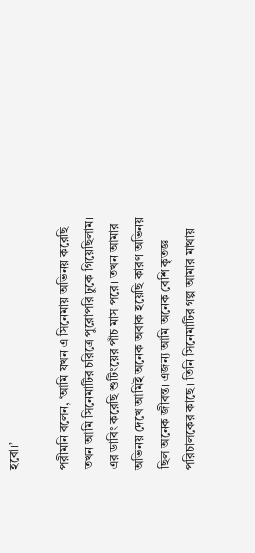হবো।’

পরীমনি বলেন, ‘আমি যখন এ সিনেমায় অভিনয় করেছি তখন আমি সিনেমাটির চরিত্রে পুরোপরি ঢুকে গিয়েছিলাম। এর ডাবিং করেছি শুটিংয়ের পাঁচ মাস পরে। তখন আমার অভিনয় দেখে আমিই অনেক অবাক হয়েছি কারণ অভিনয় ছিল অনেক জীবন্ত। এজন্য আমি অনেক বেশি কৃতজ্ঞ পরিচালকের কাছে। তিনি সিনেমাটির গল্প আমার মাথায়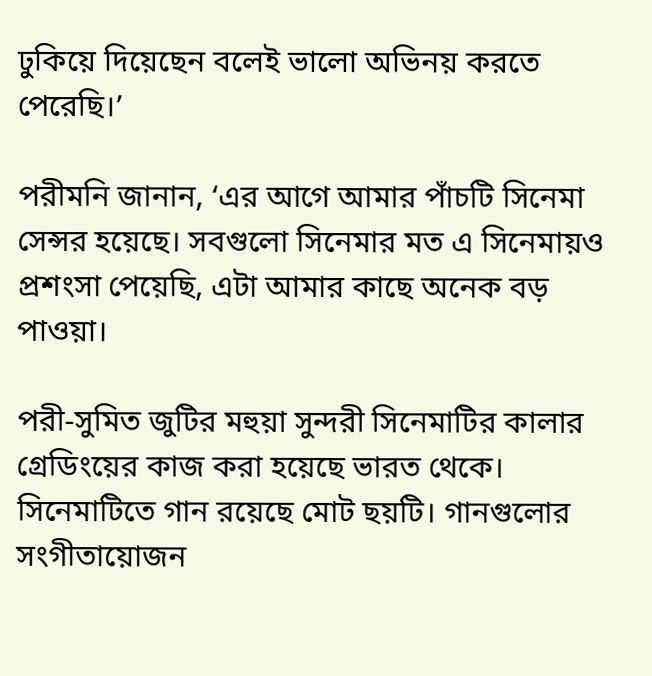ঢুকিয়ে দিয়েছেন বলেই ভালো অভিনয় করতে পেরেছি।’

পরীমনি জানান, ‘এর আগে আমার পাঁচটি সিনেমা সেন্সর হয়েছে। সবগুলো সিনেমার মত এ সিনেমায়ও প্রশংসা পেয়েছি, এটা আমার কাছে অনেক বড় পাওয়া।

পরী-সুমিত জুটির মহুয়া সুন্দরী সিনেমাটির কালার গ্রেডিংয়ের কাজ করা হয়েছে ভারত থেকে। সিনেমাটিতে গান রয়েছে মোট ছয়টি। গানগুলোর সংগীতায়োজন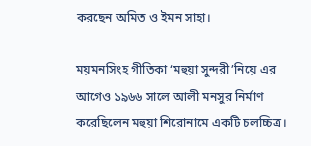করছেন অমিত ও ইমন সাহা।

ময়মনসিংহ গীতিকা ‘মহুয়া সুন্দরী’নিয়ে এর আগেও ১৯৬৬ সালে আলী মনসুর নির্মাণ করেছিলেন মহুয়া শিরোনামে একটি চলচ্চিত্র।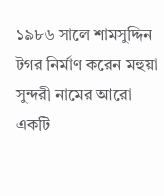১৯৮৬ সালে শামসুদ্দিন টগর নির্মাণ করেন মহুয়া সুন্দরী নামের আরো একটি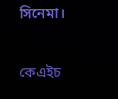সিনেমা।

কেএইচ